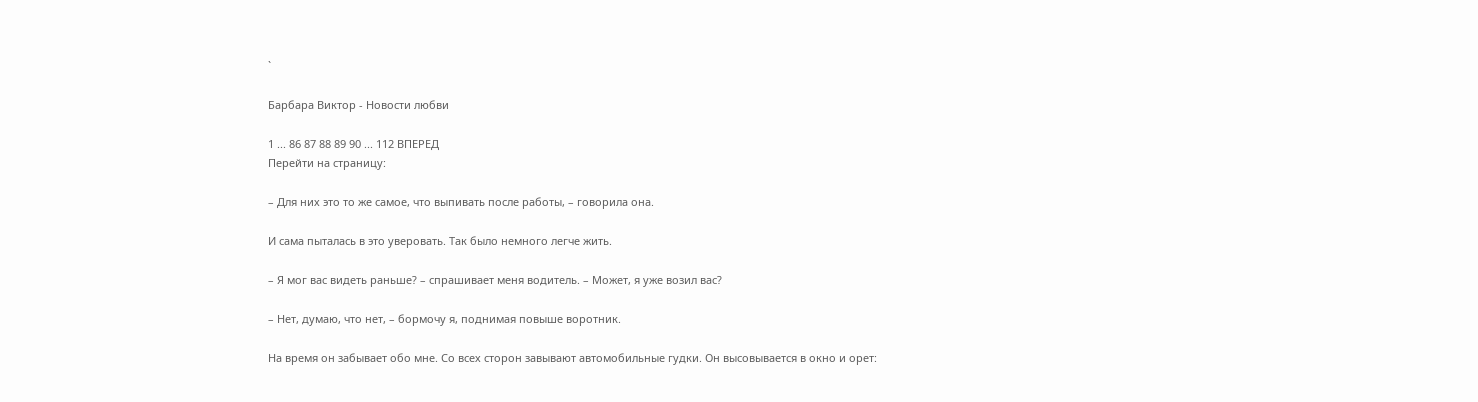`

Барбара Виктор - Новости любви

1 ... 86 87 88 89 90 ... 112 ВПЕРЕД
Перейти на страницу:

– Для них это то же самое, что выпивать после работы, – говорила она.

И сама пыталась в это уверовать. Так было немного легче жить.

– Я мог вас видеть раньше? – спрашивает меня водитель. – Может, я уже возил вас?

– Нет, думаю, что нет, – бормочу я, поднимая повыше воротник.

На время он забывает обо мне. Со всех сторон завывают автомобильные гудки. Он высовывается в окно и орет: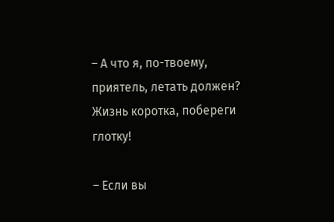– А что я, по-твоему, приятель, летать должен? Жизнь коротка, побереги глотку!

– Если вы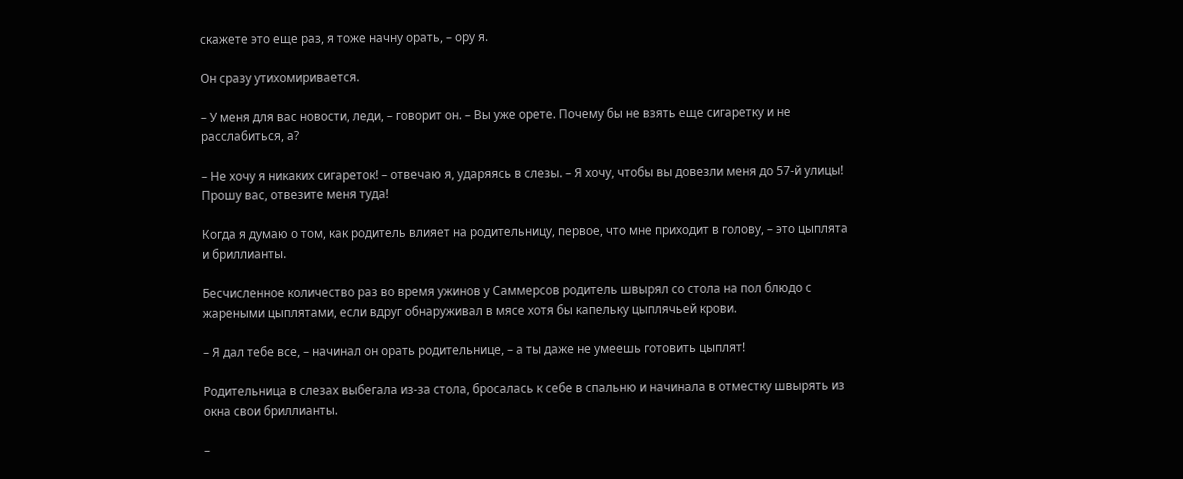скажете это еще раз, я тоже начну орать, – ору я.

Он сразу утихомиривается.

– У меня для вас новости, леди, – говорит он. – Вы уже орете. Почему бы не взять еще сигаретку и не расслабиться, а?

– Не хочу я никаких сигареток! – отвечаю я, ударяясь в слезы. – Я хочу, чтобы вы довезли меня до 57-й улицы! Прошу вас, отвезите меня туда!

Когда я думаю о том, как родитель влияет на родительницу, первое, что мне приходит в голову, – это цыплята и бриллианты.

Бесчисленное количество раз во время ужинов у Саммерсов родитель швырял со стола на пол блюдо с жареными цыплятами, если вдруг обнаруживал в мясе хотя бы капельку цыплячьей крови.

– Я дал тебе все, – начинал он орать родительнице, – а ты даже не умеешь готовить цыплят!

Родительница в слезах выбегала из-за стола, бросалась к себе в спальню и начинала в отместку швырять из окна свои бриллианты.

–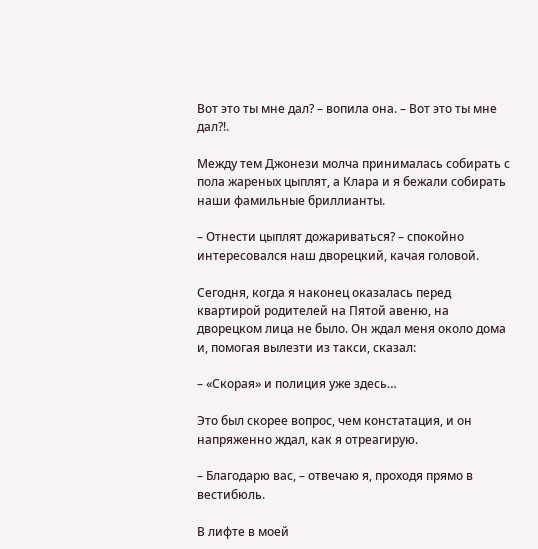Вот это ты мне дал? – вопила она. – Вот это ты мне дал?!.

Между тем Джонези молча принималась собирать с пола жареных цыплят, а Клара и я бежали собирать наши фамильные бриллианты.

– Отнести цыплят дожариваться? – спокойно интересовался наш дворецкий, качая головой.

Сегодня, когда я наконец оказалась перед квартирой родителей на Пятой авеню, на дворецком лица не было. Он ждал меня около дома и, помогая вылезти из такси, сказал:

– «Скорая» и полиция уже здесь…

Это был скорее вопрос, чем констатация, и он напряженно ждал, как я отреагирую.

– Благодарю вас, – отвечаю я, проходя прямо в вестибюль.

В лифте в моей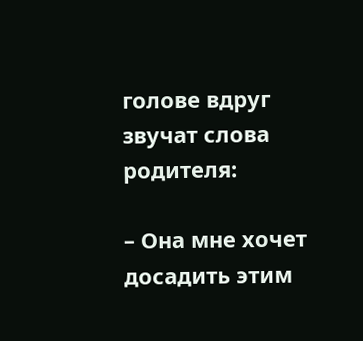голове вдруг звучат слова родителя:

– Она мне хочет досадить этим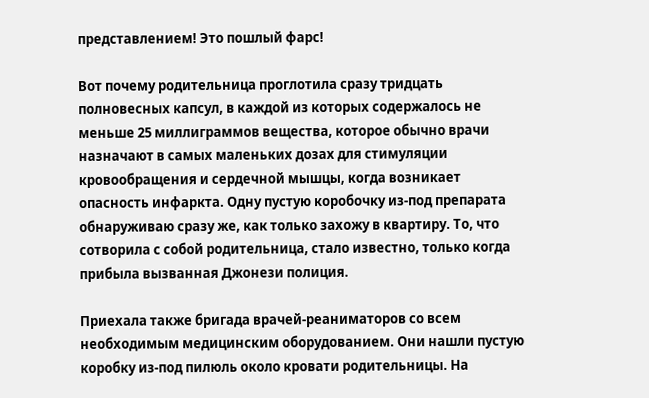представлением! Это пошлый фарс!

Вот почему родительница проглотила сразу тридцать полновесных капсул, в каждой из которых содержалось не меньше 25 миллиграммов вещества, которое обычно врачи назначают в самых маленьких дозах для стимуляции кровообращения и сердечной мышцы, когда возникает опасность инфаркта. Одну пустую коробочку из-под препарата обнаруживаю сразу же, как только захожу в квартиру. То, что сотворила с собой родительница, стало известно, только когда прибыла вызванная Джонези полиция.

Приехала также бригада врачей-реаниматоров со всем необходимым медицинским оборудованием. Они нашли пустую коробку из-под пилюль около кровати родительницы. На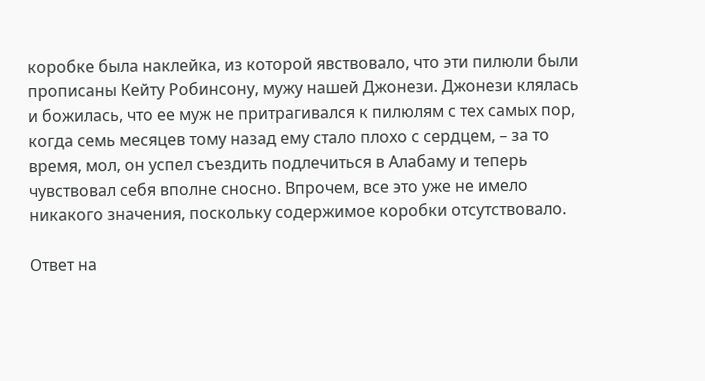коробке была наклейка, из которой явствовало, что эти пилюли были прописаны Кейту Робинсону, мужу нашей Джонези. Джонези клялась и божилась, что ее муж не притрагивался к пилюлям с тех самых пор, когда семь месяцев тому назад ему стало плохо с сердцем, – за то время, мол, он успел съездить подлечиться в Алабаму и теперь чувствовал себя вполне сносно. Впрочем, все это уже не имело никакого значения, поскольку содержимое коробки отсутствовало.

Ответ на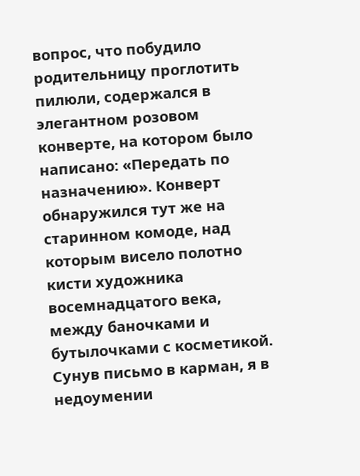вопрос, что побудило родительницу проглотить пилюли, содержался в элегантном розовом конверте, на котором было написано: «Передать по назначению». Конверт обнаружился тут же на старинном комоде, над которым висело полотно кисти художника восемнадцатого века, между баночками и бутылочками с косметикой. Сунув письмо в карман, я в недоумении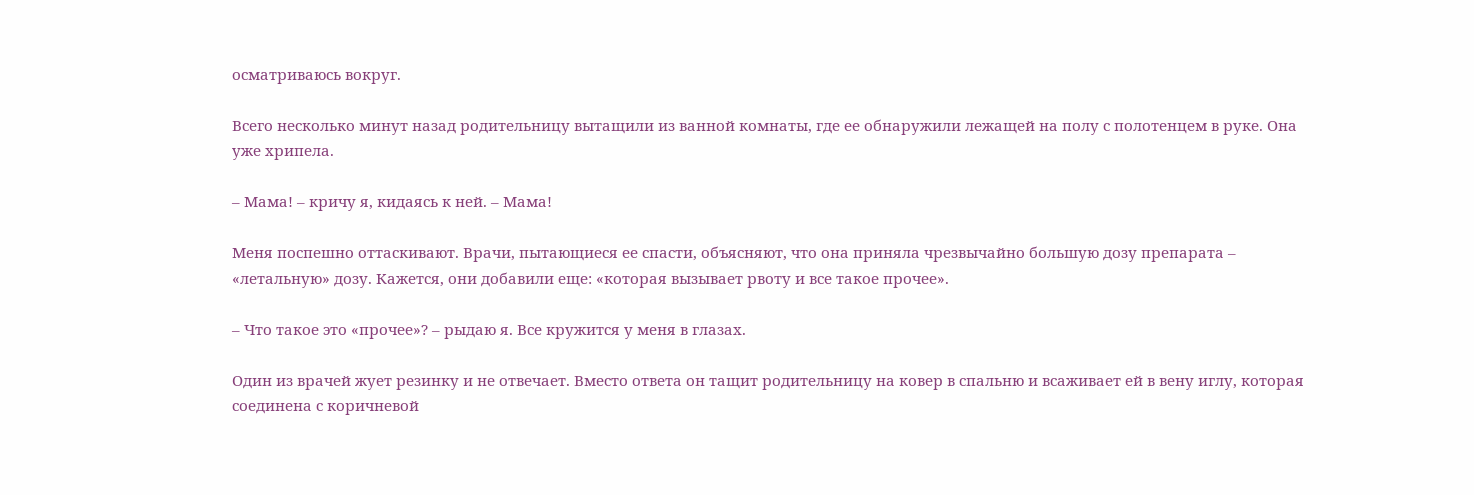осматриваюсь вокруг.

Всего несколько минут назад родительницу вытащили из ванной комнаты, где ее обнаружили лежащей на полу с полотенцем в руке. Она уже хрипела.

– Мама! – кричу я, кидаясь к ней. – Мама!

Меня поспешно оттаскивают. Врачи, пытающиеся ее спасти, объясняют, что она приняла чрезвычайно большую дозу препарата – «летальную» дозу. Кажется, они добавили еще: «которая вызывает рвоту и все такое прочее».

– Что такое это «прочее»? – рыдаю я. Все кружится у меня в глазах.

Один из врачей жует резинку и не отвечает. Вместо ответа он тащит родительницу на ковер в спальню и всаживает ей в вену иглу, которая соединена с коричневой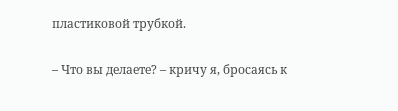пластиковой трубкой.

– Что вы делаете? – кричу я, бросаясь к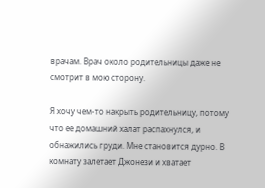врачам. Врач около родительницы даже не смотрит в мою сторону.

Я хочу чем-то накрыть родительницу, потому что ее домашний халат распахнулся, и обнажились груди. Мне становится дурно. В комнату залетает Джонези и хватает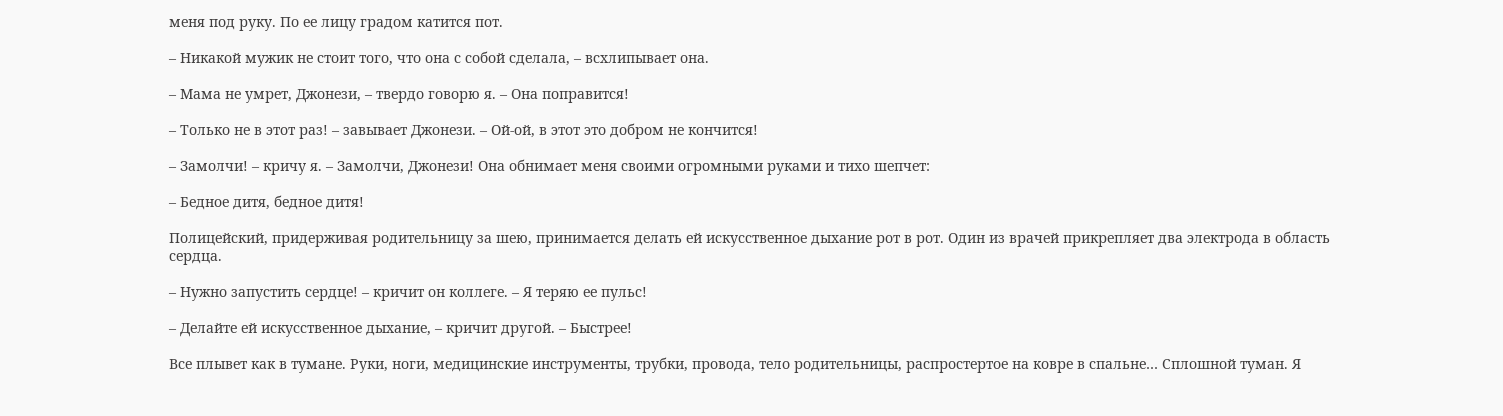меня под руку. По ее лицу градом катится пот.

– Никакой мужик не стоит того, что она с собой сделала, – всхлипывает она.

– Мама не умрет, Джонези, – твердо говорю я. – Она поправится!

– Только не в этот раз! – завывает Джонези. – Ой-ой, в этот это добром не кончится!

– Замолчи! – кричу я. – Замолчи, Джонези! Она обнимает меня своими огромными руками и тихо шепчет:

– Бедное дитя, бедное дитя!

Полицейский, придерживая родительницу за шею, принимается делать ей искусственное дыхание рот в рот. Один из врачей прикрепляет два электрода в область сердца.

– Нужно запустить сердце! – кричит он коллеге. – Я теряю ее пульс!

– Делайте ей искусственное дыхание, – кричит другой. – Быстрее!

Все плывет как в тумане. Руки, ноги, медицинские инструменты, трубки, провода, тело родительницы, распростертое на ковре в спальне… Сплошной туман. Я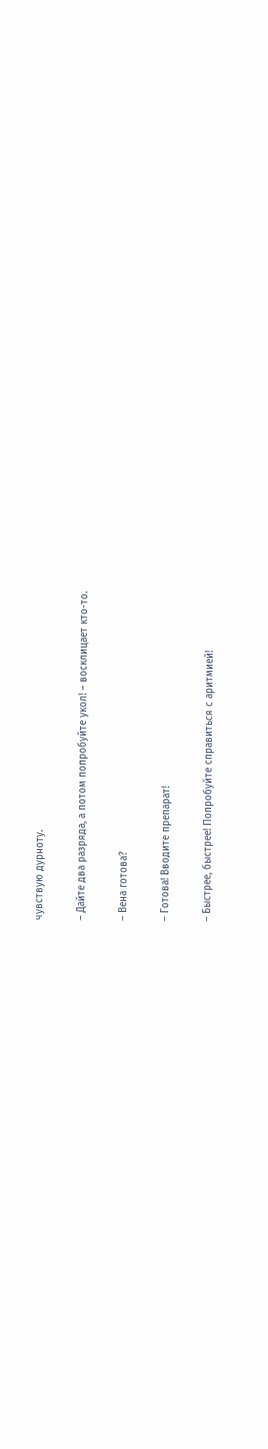чувствую дурноту.

– Дайте два разряда, а потом попробуйте укол! – восклицает кто-то.

– Вена готова?

– Готова! Вводите препарат!

– Быстрее, быстрее! Попробуйте справиться с аритмией!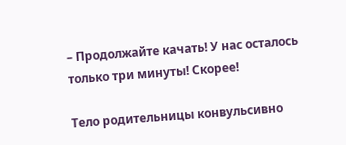– Продолжайте качать! У нас осталось только три минуты! Скорее!

Тело родительницы конвульсивно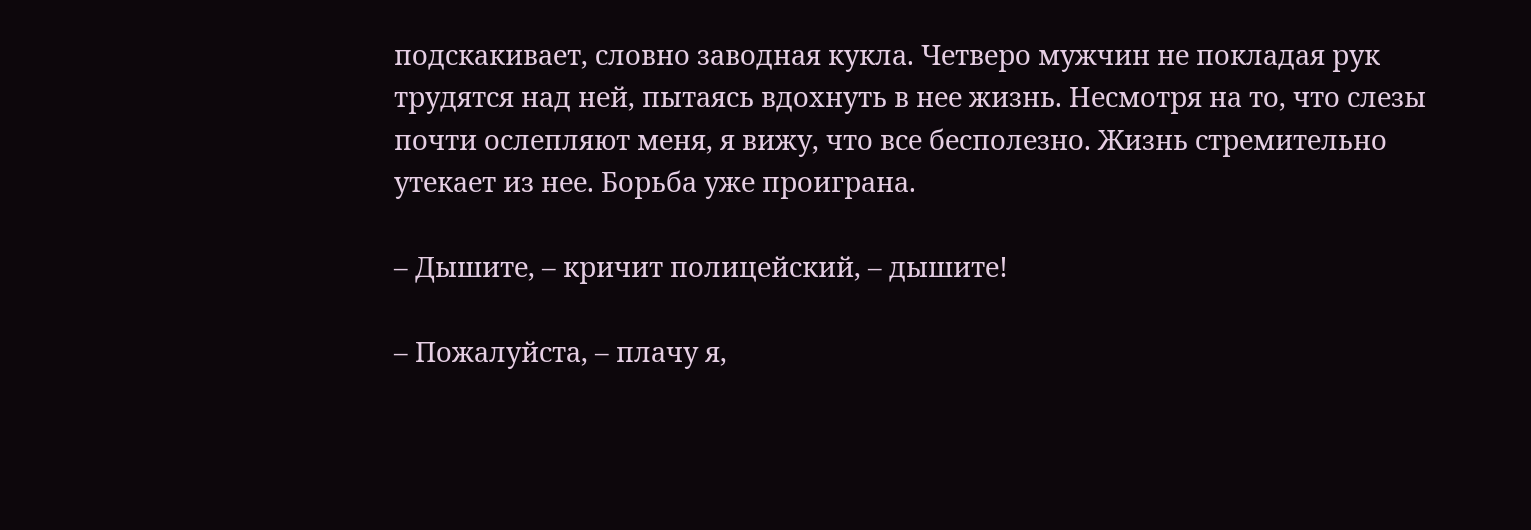подскакивает, словно заводная кукла. Четверо мужчин не покладая рук трудятся над ней, пытаясь вдохнуть в нее жизнь. Несмотря на то, что слезы почти ослепляют меня, я вижу, что все бесполезно. Жизнь стремительно утекает из нее. Борьба уже проиграна.

– Дышите, – кричит полицейский, – дышите!

– Пожалуйста, – плачу я,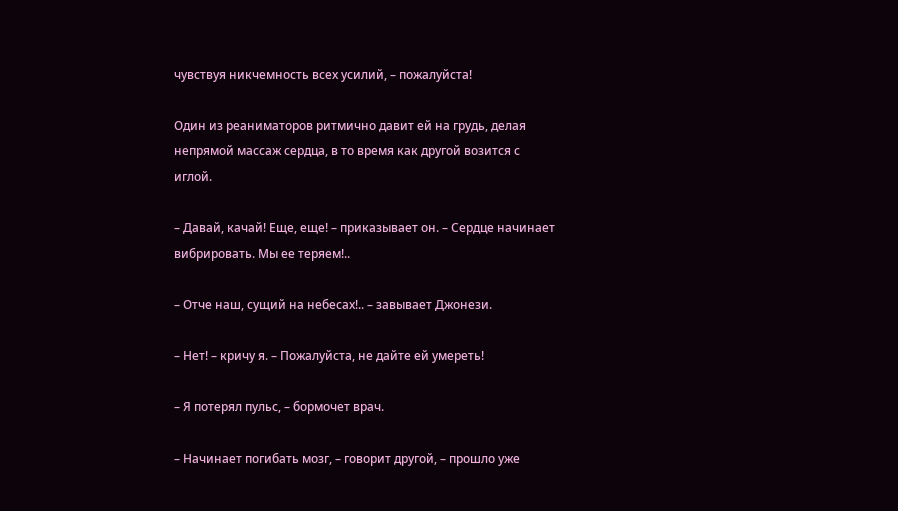чувствуя никчемность всех усилий, – пожалуйста!

Один из реаниматоров ритмично давит ей на грудь, делая непрямой массаж сердца, в то время как другой возится с иглой.

– Давай, качай! Еще, еще! – приказывает он. – Сердце начинает вибрировать. Мы ее теряем!..

– Отче наш, сущий на небесах!.. – завывает Джонези.

– Нет! – кричу я. – Пожалуйста, не дайте ей умереть!

– Я потерял пульс, – бормочет врач.

– Начинает погибать мозг, – говорит другой, – прошло уже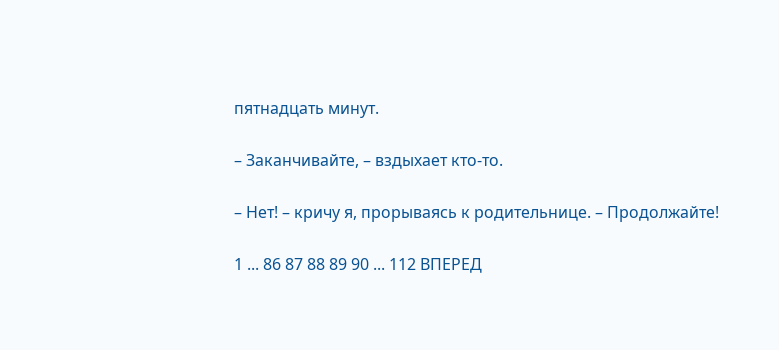пятнадцать минут.

– Заканчивайте, – вздыхает кто-то.

– Нет! – кричу я, прорываясь к родительнице. – Продолжайте!

1 ... 86 87 88 89 90 ... 112 ВПЕРЕД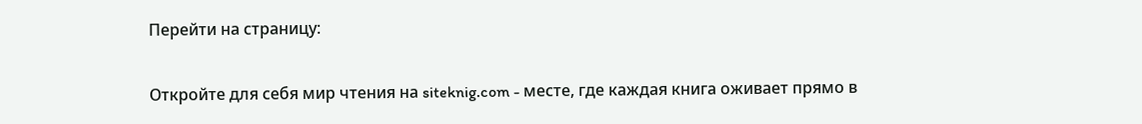Перейти на страницу:

Откройте для себя мир чтения на siteknig.com - месте, где каждая книга оживает прямо в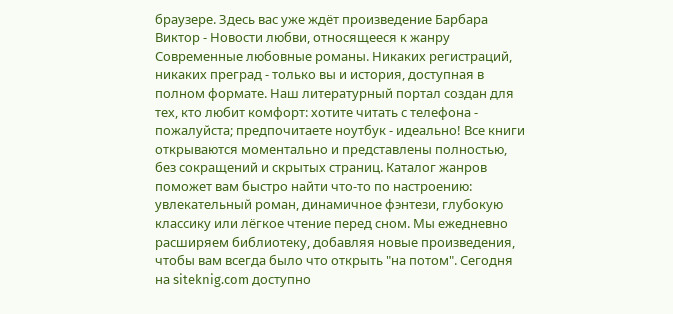браузере. Здесь вас уже ждёт произведение Барбара Виктор - Новости любви, относящееся к жанру Современные любовные романы. Никаких регистраций, никаких преград - только вы и история, доступная в полном формате. Наш литературный портал создан для тех, кто любит комфорт: хотите читать с телефона - пожалуйста; предпочитаете ноутбук - идеально! Все книги открываются моментально и представлены полностью, без сокращений и скрытых страниц. Каталог жанров поможет вам быстро найти что-то по настроению: увлекательный роман, динамичное фэнтези, глубокую классику или лёгкое чтение перед сном. Мы ежедневно расширяем библиотеку, добавляя новые произведения, чтобы вам всегда было что открыть "на потом". Сегодня на siteknig.com доступно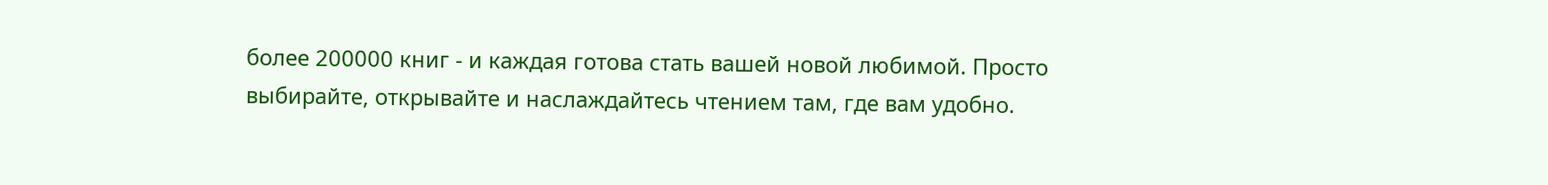более 200000 книг - и каждая готова стать вашей новой любимой. Просто выбирайте, открывайте и наслаждайтесь чтением там, где вам удобно.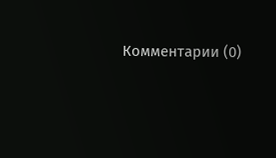Комментарии (0)